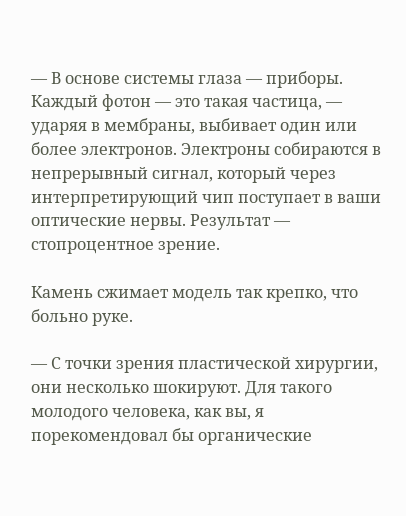— В основе системы глаза — приборы. Каждый фотон — это такая частица, — ударяя в мембраны, выбивает один или более электронов. Электроны собираются в непрерывный сигнал, который через интерпретирующий чип поступает в ваши оптические нервы. Результат — стопроцентное зрение.

Камень сжимает модель так крепко, что больно руке.

— С точки зрения пластической хирургии, они несколько шокируют. Для такого молодого человека, как вы, я порекомендовал бы органические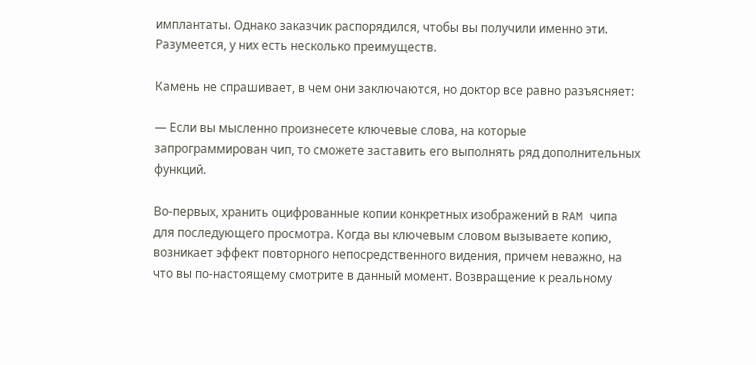имплантаты. Однако заказчик распорядился, чтобы вы получили именно эти. Разумеется, у них есть несколько преимуществ.

Камень не спрашивает, в чем они заключаются, но доктор все равно разъясняет:

— Если вы мысленно произнесете ключевые слова, на которые запрограммирован чип, то сможете заставить его выполнять ряд дополнительных функций.

Во-первых, хранить оцифрованные копии конкретных изображений в RAM чипа для последующего просмотра. Когда вы ключевым словом вызываете копию, возникает эффект повторного непосредственного видения, причем неважно, на что вы по-настоящему смотрите в данный момент. Возвращение к реальному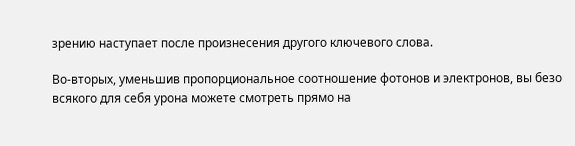зрению наступает после произнесения другого ключевого слова.

Во-вторых, уменьшив пропорциональное соотношение фотонов и электронов, вы безо всякого для себя урона можете смотреть прямо на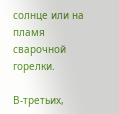солнце или на пламя сварочной горелки.

В-третьих,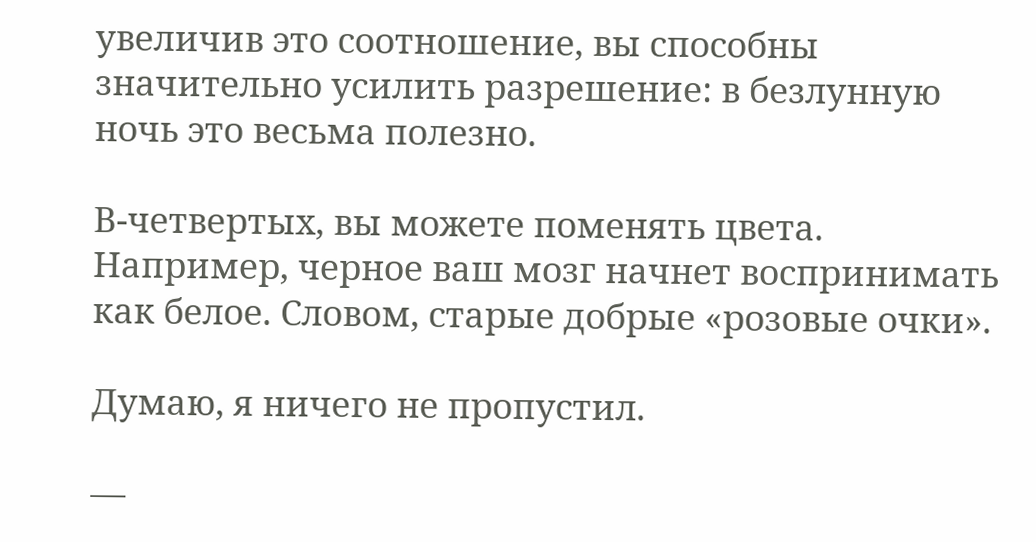увеличив это соотношение, вы способны значительно усилить разрешение: в безлунную ночь это весьма полезно.

В-четвертых, вы можете поменять цвета. Например, черное ваш мозг начнет воспринимать как белое. Словом, старые добрые «розовые очки».

Думаю, я ничего не пропустил.

—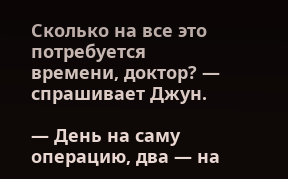Сколько на все это потребуется времени, доктор? — спрашивает Джун.

— День на саму операцию, два — на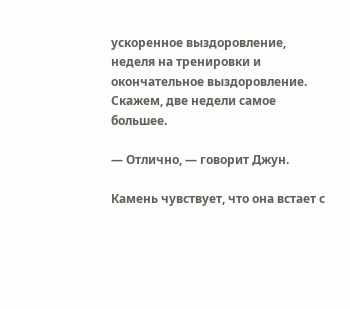ускоренное выздоровление, неделя на тренировки и окончательное выздоровление. Скажем, две недели самое большее.

— Отлично, — говорит Джун.

Камень чувствует, что она встает с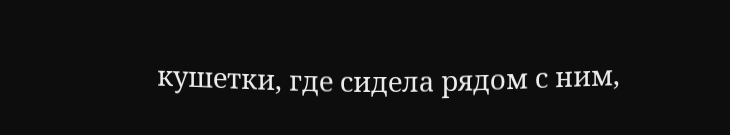кушетки, где сидела рядом с ним,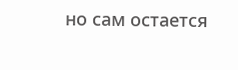но сам остается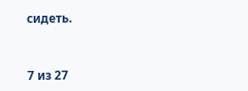сидеть.



7 из 27